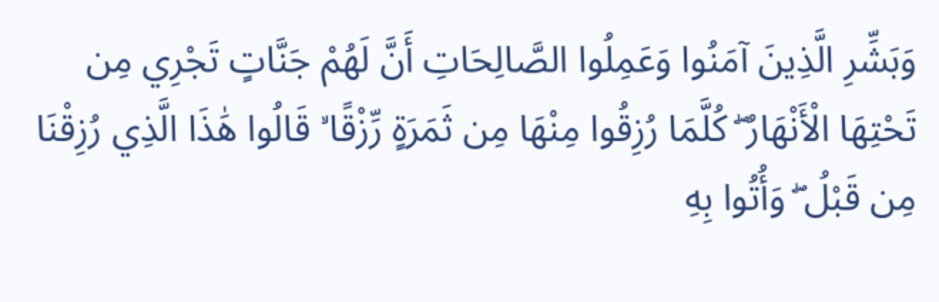وَبَشِّرِ الَّذِينَ آمَنُوا وَعَمِلُوا الصَّالِحَاتِ أَنَّ لَهُمْ جَنَّاتٍ تَجْرِي مِن تَحْتِهَا الْأَنْهَارُ ۖ كُلَّمَا رُزِقُوا مِنْهَا مِن ثَمَرَةٍ رِّزْقًا ۙ قَالُوا هَٰذَا الَّذِي رُزِقْنَا مِن قَبْلُ ۖ وَأُتُوا بِهِ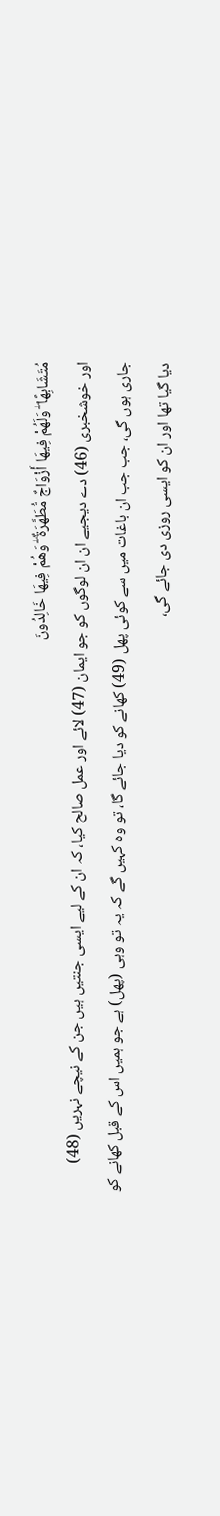مُتَشَابِهًا ۖ وَلَهُمْ فِيهَا أَزْوَاجٌ مُّطَهَّرَةٌ ۖ وَهُمْ فِيهَا خَالِدُونَ
اور خوشخبری (46) دے دیجیے ان ان لوگوں کو جو ایمان (47) لائے اور عمل صالح کیا، کہ ان کے لیے ایسی جنتیں ہیں جن کے نیچے نہریں (48) جاری ہوں گی، جب جب ان باغات میں سے کوئی پھل (49) کھانے کو دیا جائے گا، تو وہ کہیں گے کہ یہ تو وہی (پھل) ہے جو ہمیں اس کے قبل کھانے کو دیا گیا تھا اور ان کو ایسی روزی دی جائے گی،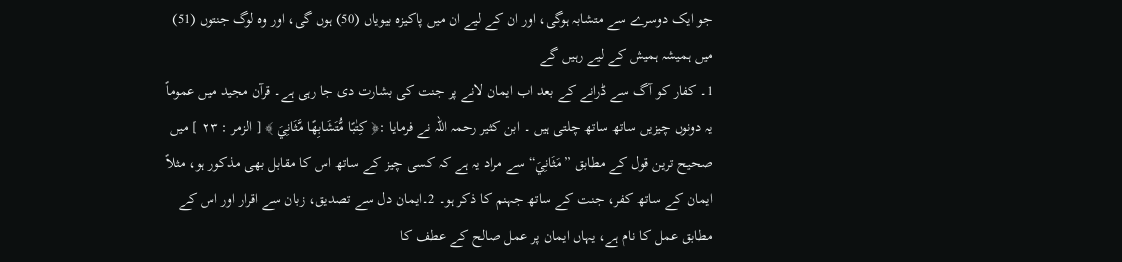جو ایک دوسرے سے متشابہ ہوگی، اور ان کے لیے ان میں پاکیزہ بیویاں (50) ہوں گی، اور وہ لوگ جنتوں (51) میں ہمیشہ ہمیش کے لیے رہیں گے
1۔ کفار کو آگ سے ڈرانے کے بعد اب ایمان لانے پر جنت کی بشارت دی جا رہی ہے۔ قرآن مجید میں عموماً یہ دونوں چیزیں ساتھ ساتھ چلتی ہیں ۔ ابن کثیر رحمہ اللہ نے فرمایا :﴿ كِتٰبًا مُّتَشَابِهًا مَّثَانِيَ ﴾ [ الزمر : ۲۳ ] میں صحیح ترین قول کے مطابق ”مَثَانِيَ“ سے مراد یہ ہے کہ کسی چیز کے ساتھ اس کا مقابل بھی مذکور ہو، مثلاً ایمان کے ساتھ کفر، جنت کے ساتھ جہنم کا ذکر ہو۔ 2۔ایمان دل سے تصدیق، زبان سے اقرار اور اس کے مطابق عمل کا نام ہے، یہاں ایمان پر عمل صالح کے عطف کا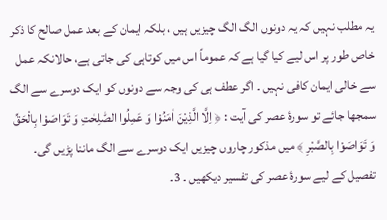یہ مطلب نہیں کہ یہ دونوں الگ الگ چیزیں ہیں ، بلکہ ایمان کے بعد عمل صالح کا ذکر خاص طور پر اس لیے کیا گیا ہے کہ عموماً اس میں کوتاہی کی جاتی ہے، حالانکہ عمل سے خالی ایمان کافی نہیں ۔ اگر عطف ہی کی وجہ سے دونوں کو ایک دوسرے سے الگ سمجھا جائے تو سورۂ عصر کی آیت : ﴿ اِلَّا الَّذِيْنَ اٰمَنُوْا وَ عَمِلُوا الصّٰلِحٰتِ وَ تَوَاصَوْا بِالْحَقِّ وَ تَوَاصَوْا بِالصَّبْرِ ﴾ میں مذکور چاروں چیزیں ایک دوسرے سے الگ ماننا پڑیں گی۔ تفصیل کے لیے سورۂ عصر کی تفسیر دیکھیں ۔ 3۔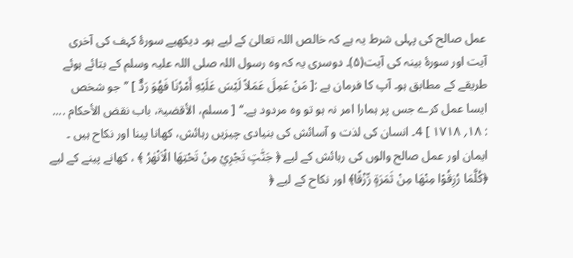عمل صالح کی پہلی شرط یہ ہے کہ خالص اللہ تعالیٰ کے لیے ہو۔ دیکھیے سورۂ کہف کی آخری آیت اور سورۂ بینہ کی آیت(۵)۔ دوسری یہ کہ وہ رسول اللہ صلی اللہ علیہ وسلم کے بتائے ہوئے طریقے کے مطابق ہو۔ آپ کا فرمان ہے :[ مَنْ عَمِلَ عَمَلاً لَيْسَ عَلَيْهِ أَمْرُنَا فَهُوَ رَدٌّ ] ’’جو شخص ایسا عمل کرے جس پر ہمارا امر نہ ہو تو وہ مردود ہے۔‘‘ [ مسلم، الأقضیۃ، باب نقض الأحکام .... : ۱۸؍ ۱۷۱۸ ] 4۔ انسان کی لذت و آسائش کی بنیادی چیزیں رہائش، کھانا پینا اور نکاح ہیں ۔ ایمان اور عمل صالح والوں کی رہائش کے لیے ﴿ جَنّٰتٍ تَجْرِيْ مِنْ تَحْتِهَا الْاَنْهٰرُ ﴾ ، کھانے پینے کے لیے ﴿كُلَّمَا رُزِقُوْا مِنْهَا مِنْ ثَمَرَةٍ رِّزْقًا﴾ اور نکاح کے لیے ﴿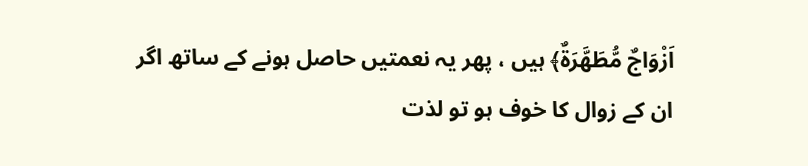اَزْوَاجٌ مُّطَهَّرَةٌ﴾ ہیں ، پھر یہ نعمتیں حاصل ہونے کے ساتھ اگر ان کے زوال کا خوف ہو تو لذت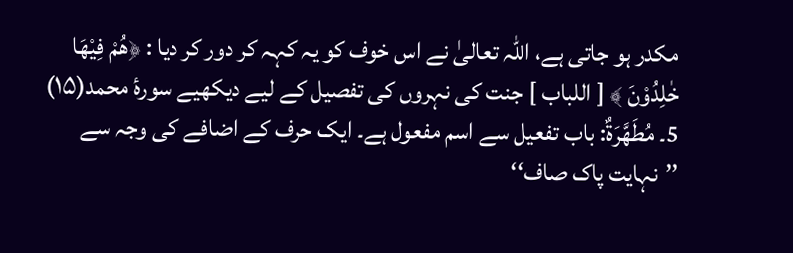مکدر ہو جاتی ہے، اللہ تعالیٰ نے اس خوف کو یہ کہہ کر دور کر دیا : ﴿هُمْ فِيْهَا خٰلِدُوْنَ ﴾ [ اللباب ] جنت کی نہروں کی تفصیل کے لیے دیکھیے سورۂ محمد(۱۵) 5۔ مُطَهَّرَةٌ: باب تفعیل سے اسم مفعول ہے۔ ایک حرف کے اضافے کی وجہ سے ’’نہایت پاک صاف‘‘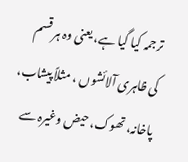ترجمہ کیا گیا ہے، یعنی وہ ہر قسم کی ظاہری آلائشوں ، مثلاً پیشاب، پاخانہ، تھوک، حیض وغیرہ سے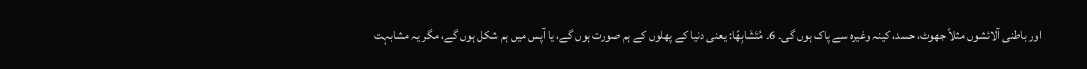اور باطنی آلائشوں مثلاً جھوٹ، حسد، کینہ وغیرہ سے پاک ہوں گی۔ 6۔ مُتَشَابِهًا: یعنی دنیا کے پھلوں کے ہم صورت ہوں گے، یا آپس میں ہم شکل ہوں گے، مگر یہ مشابہت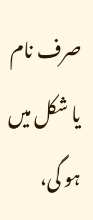صرف نام یا شکل میں ہو گی،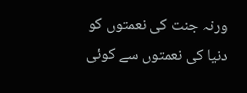ورنہ جنت کی نعمتوں کو دنیا کی نعمتوں سے کوئی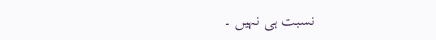نسبت ہی نہیں ۔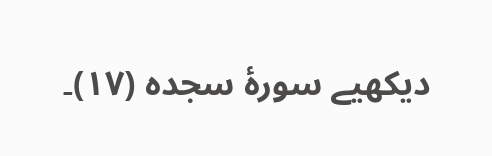دیکھیے سورۂ سجدہ (۱۷)۔